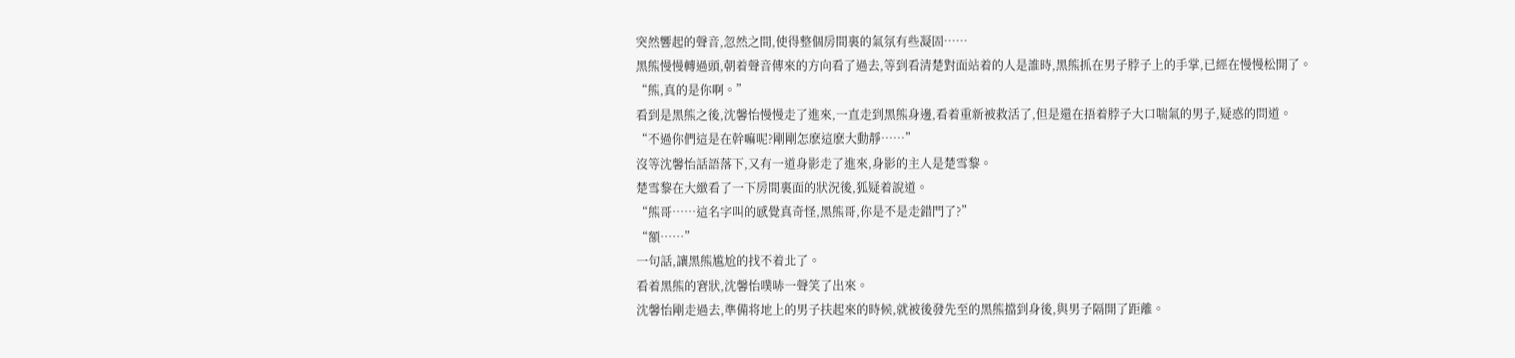突然響起的聲音,忽然之間,使得整個房間裏的氣氛有些凝固……
黑熊慢慢轉過頭,朝着聲音傳來的方向看了過去,等到看清楚對面站着的人是誰時,黑熊抓在男子脖子上的手掌,已經在慢慢松開了。
“熊,真的是你啊。”
看到是黑熊之後,沈馨怡慢慢走了進來,一直走到黑熊身邊,看着重新被救活了,但是還在捂着脖子大口喘氣的男子,疑惑的問道。
“不過你們這是在幹嘛呢?剛剛怎麽這麽大動靜……”
沒等沈馨怡話語落下,又有一道身影走了進來,身影的主人是楚雪黎。
楚雪黎在大緻看了一下房間裏面的狀況後,狐疑着說道。
“熊哥……這名字叫的感覺真奇怪,黑熊哥,你是不是走錯門了?”
“額……”
一句話,讓黑熊尴尬的找不着北了。
看着黑熊的窘狀,沈馨怡噗哧一聲笑了出來。
沈馨怡剛走過去,準備将地上的男子扶起來的時候,就被後發先至的黑熊擋到身後,與男子隔開了距離。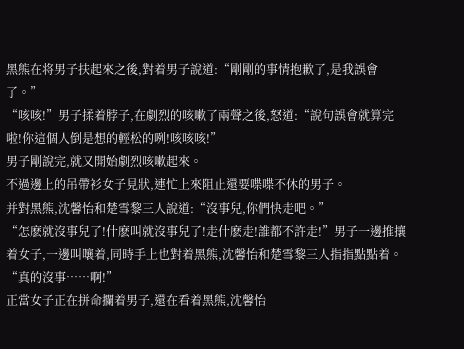黑熊在将男子扶起來之後,對着男子說道:“剛剛的事情抱歉了,是我誤會了。”
“咳咳!”男子揉着脖子,在劇烈的咳嗽了兩聲之後,怒道:“說句誤會就算完啦!你這個人倒是想的輕松的咧!咳咳咳!”
男子剛說完,就又開始劇烈咳嗽起來。
不過邊上的吊帶衫女子見狀,連忙上來阻止還要喋喋不休的男子。
并對黑熊,沈馨怡和楚雪黎三人說道:“沒事兒,你們快走吧。”
“怎麽就沒事兒了!什麽叫就沒事兒了!走什麽走!誰都不許走!”男子一邊推攘着女子,一邊叫嚷着,同時手上也對着黑熊,沈馨怡和楚雪黎三人指指點點着。
“真的沒事……啊!”
正當女子正在拼命攔着男子,還在看着黑熊,沈馨怡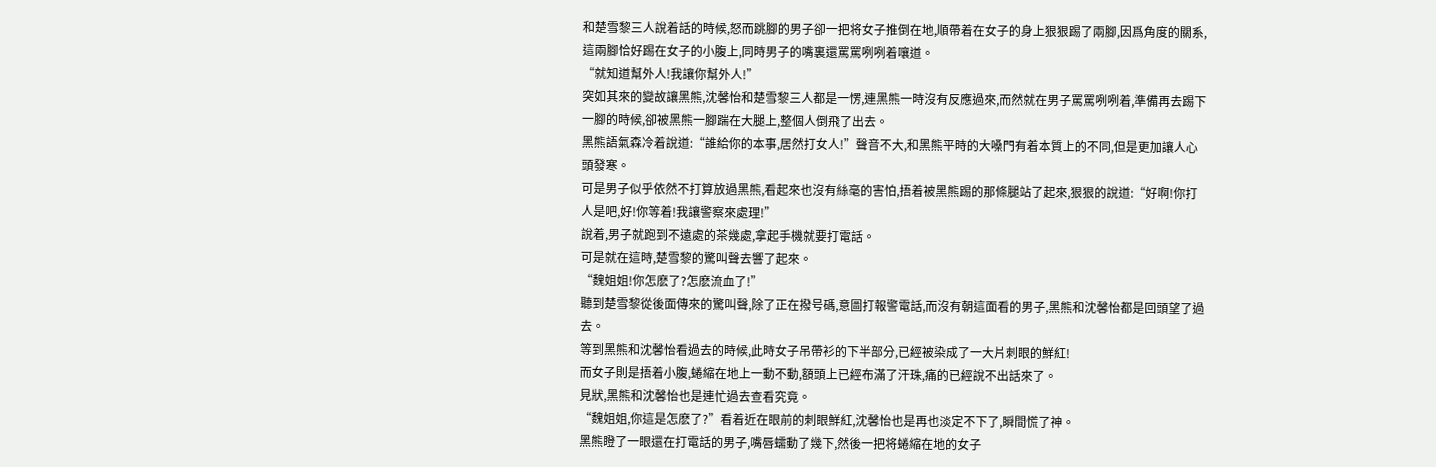和楚雪黎三人說着話的時候,怒而跳腳的男子卻一把将女子推倒在地,順帶着在女子的身上狠狠踢了兩腳,因爲角度的關系,這兩腳恰好踢在女子的小腹上,同時男子的嘴裏還罵罵咧咧着嚷道。
“就知道幫外人!我讓你幫外人!”
突如其來的變故讓黑熊,沈馨怡和楚雪黎三人都是一愣,連黑熊一時沒有反應過來,而然就在男子罵罵咧咧着,準備再去踢下一腳的時候,卻被黑熊一腳踹在大腿上,整個人倒飛了出去。
黑熊語氣森冷着說道:“誰給你的本事,居然打女人!”聲音不大,和黑熊平時的大嗓門有着本質上的不同,但是更加讓人心頭發寒。
可是男子似乎依然不打算放過黑熊,看起來也沒有絲毫的害怕,捂着被黑熊踢的那條腿站了起來,狠狠的說道:“好啊!你打人是吧,好!你等着!我讓警察來處理!”
說着,男子就跑到不遠處的茶幾處,拿起手機就要打電話。
可是就在這時,楚雪黎的驚叫聲去響了起來。
“魏姐姐!你怎麽了?怎麽流血了!”
聽到楚雪黎從後面傳來的驚叫聲,除了正在撥号碼,意圖打報警電話,而沒有朝這面看的男子,黑熊和沈馨怡都是回頭望了過去。
等到黑熊和沈馨怡看過去的時候,此時女子吊帶衫的下半部分,已經被染成了一大片刺眼的鮮紅!
而女子則是捂着小腹,蜷縮在地上一動不動,額頭上已經布滿了汗珠,痛的已經說不出話來了。
見狀,黑熊和沈馨怡也是連忙過去查看究竟。
“魏姐姐,你這是怎麽了?”看着近在眼前的刺眼鮮紅,沈馨怡也是再也淡定不下了,瞬間慌了神。
黑熊瞪了一眼還在打電話的男子,嘴唇蠕動了幾下,然後一把将蜷縮在地的女子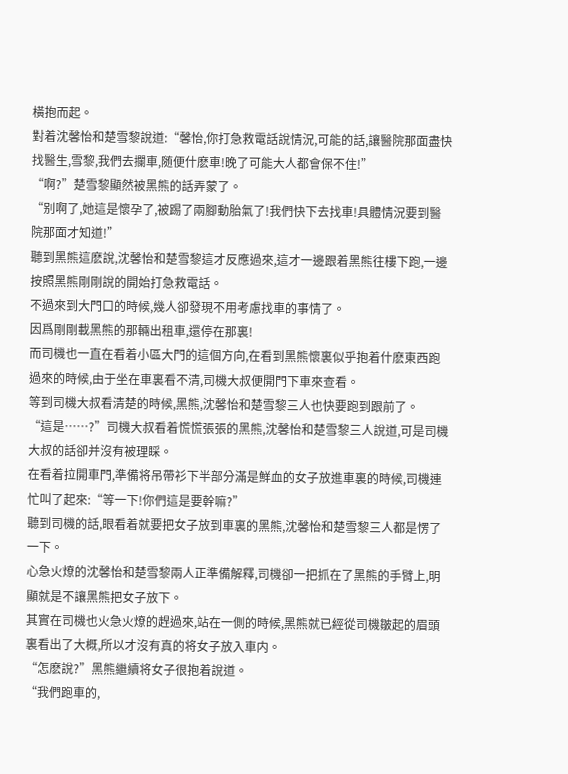橫抱而起。
對着沈馨怡和楚雪黎說道:“馨怡,你打急救電話說情況,可能的話,讓醫院那面盡快找醫生,雪黎,我們去攔車,随便什麽車!晚了可能大人都會保不住!”
“啊?”楚雪黎顯然被黑熊的話弄蒙了。
“别啊了,她這是懷孕了,被踢了兩腳動胎氣了!我們快下去找車!具體情況要到醫院那面才知道!”
聽到黑熊這麽說,沈馨怡和楚雪黎這才反應過來,這才一邊跟着黑熊往樓下跑,一邊按照黑熊剛剛說的開始打急救電話。
不過來到大門口的時候,幾人卻發現不用考慮找車的事情了。
因爲剛剛載黑熊的那輛出租車,還停在那裏!
而司機也一直在看着小區大門的這個方向,在看到黑熊懷裏似乎抱着什麽東西跑過來的時候,由于坐在車裏看不清,司機大叔便開門下車來查看。
等到司機大叔看清楚的時候,黑熊,沈馨怡和楚雪黎三人也快要跑到跟前了。
“這是……?”司機大叔看着慌慌張張的黑熊,沈馨怡和楚雪黎三人說道,可是司機大叔的話卻并沒有被理睬。
在看着拉開車門,準備将吊帶衫下半部分滿是鮮血的女子放進車裏的時候,司機連忙叫了起來:“等一下!你們這是要幹嘛?”
聽到司機的話,眼看着就要把女子放到車裏的黑熊,沈馨怡和楚雪黎三人都是愣了一下。
心急火燎的沈馨怡和楚雪黎兩人正準備解釋,司機卻一把抓在了黑熊的手臂上,明顯就是不讓黑熊把女子放下。
其實在司機也火急火燎的趕過來,站在一側的時候,黑熊就已經從司機皺起的眉頭裏看出了大概,所以才沒有真的将女子放入車内。
“怎麽說?”黑熊繼續将女子很抱着說道。
“我們跑車的,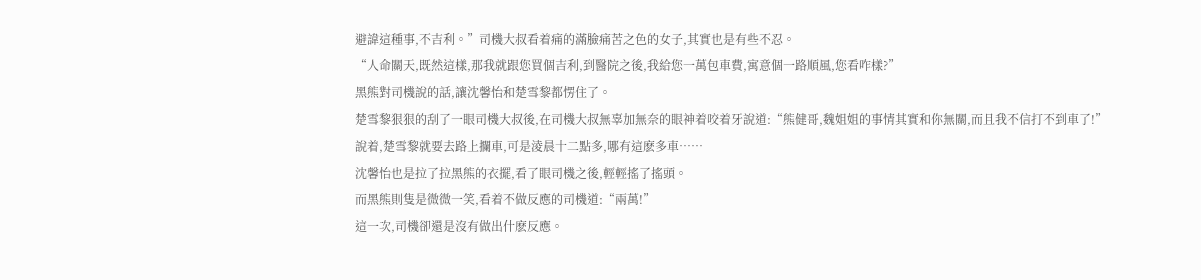避諱這種事,不吉利。”司機大叔看着痛的滿臉痛苦之色的女子,其實也是有些不忍。
“人命關天,既然這樣,那我就跟您買個吉利,到醫院之後,我給您一萬包車費,寓意個一路順風,您看咋樣?”
黑熊對司機說的話,讓沈馨怡和楚雪黎都愣住了。
楚雪黎狠狠的刮了一眼司機大叔後,在司機大叔無辜加無奈的眼神着咬着牙說道:“熊健哥,魏姐姐的事情其實和你無關,而且我不信打不到車了!”
說着,楚雪黎就要去路上攔車,可是淩晨十二點多,哪有這麽多車……
沈馨怡也是拉了拉黑熊的衣擺,看了眼司機之後,輕輕搖了搖頭。
而黑熊則隻是微微一笑,看着不做反應的司機道:“兩萬!”
這一次,司機卻還是沒有做出什麽反應。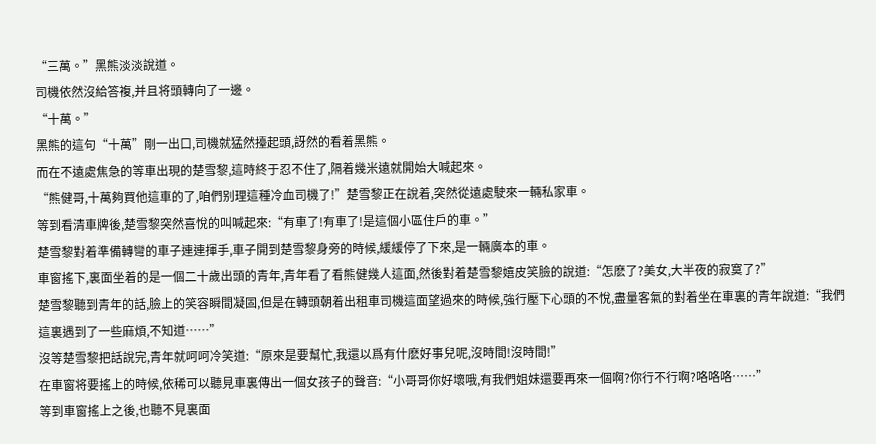“三萬。”黑熊淡淡說道。
司機依然沒給答複,并且将頭轉向了一邊。
“十萬。”
黑熊的這句“十萬”剛一出口,司機就猛然擡起頭,訝然的看着黑熊。
而在不遠處焦急的等車出現的楚雪黎,這時終于忍不住了,隔着幾米遠就開始大喊起來。
“熊健哥,十萬夠買他這車的了,咱們别理這種冷血司機了!”楚雪黎正在說着,突然從遠處駛來一輛私家車。
等到看清車牌後,楚雪黎突然喜悅的叫喊起來:“有車了!有車了!是這個小區住戶的車。”
楚雪黎對着準備轉彎的車子連連揮手,車子開到楚雪黎身旁的時候,緩緩停了下來,是一輛廣本的車。
車窗搖下,裏面坐着的是一個二十歲出頭的青年,青年看了看熊健幾人這面,然後對着楚雪黎嬉皮笑臉的說道:“怎麽了?美女,大半夜的寂寞了?”
楚雪黎聽到青年的話,臉上的笑容瞬間凝固,但是在轉頭朝着出租車司機這面望過來的時候,強行壓下心頭的不悅,盡量客氣的對着坐在車裏的青年說道:“我們這裏遇到了一些麻煩,不知道……”
沒等楚雪黎把話說完,青年就呵呵冷笑道:“原來是要幫忙,我還以爲有什麽好事兒呢,沒時間!沒時間!”
在車窗将要搖上的時候,依稀可以聽見車裏傳出一個女孩子的聲音:“小哥哥你好壞哦,有我們姐妹還要再來一個啊?你行不行啊?咯咯咯……”
等到車窗搖上之後,也聽不見裏面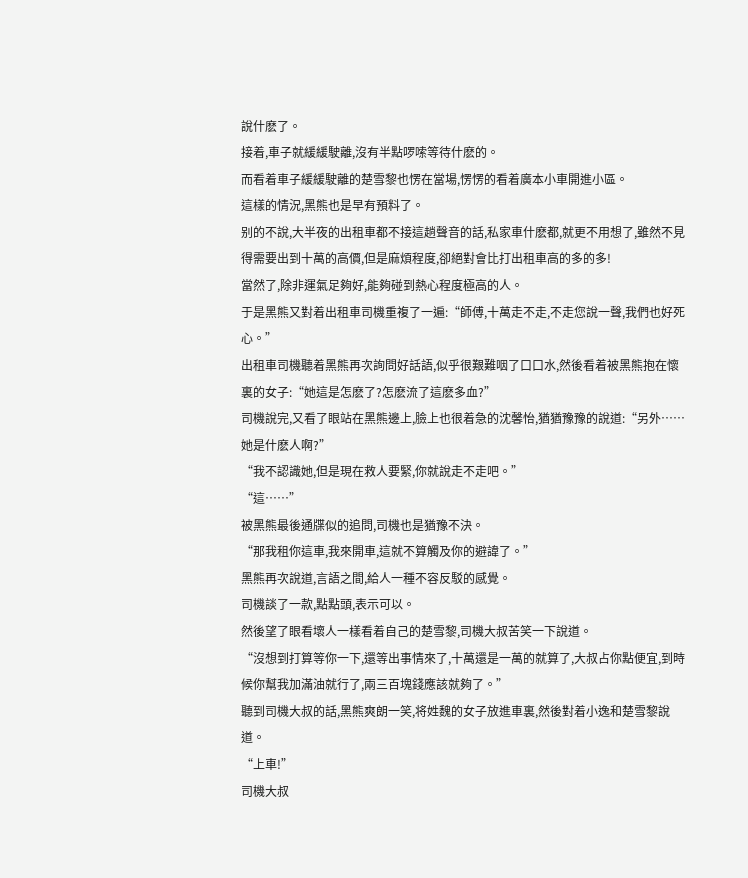說什麽了。
接着,車子就緩緩駛離,沒有半點啰嗦等待什麽的。
而看着車子緩緩駛離的楚雪黎也愣在當場,愣愣的看着廣本小車開進小區。
這樣的情況,黑熊也是早有預料了。
别的不說,大半夜的出租車都不接這趟聲音的話,私家車什麽都,就更不用想了,雖然不見得需要出到十萬的高價,但是麻煩程度,卻絕對會比打出租車高的多的多!
當然了,除非運氣足夠好,能夠碰到熱心程度極高的人。
于是黑熊又對着出租車司機重複了一遍:“師傅,十萬走不走,不走您說一聲,我們也好死心。”
出租車司機聽着黑熊再次詢問好話語,似乎很艱難咽了口口水,然後看着被黑熊抱在懷裏的女子:“她這是怎麽了?怎麽流了這麽多血?”
司機說完,又看了眼站在黑熊邊上,臉上也很着急的沈馨怡,猶猶豫豫的說道:“另外……她是什麽人啊?”
“我不認識她,但是現在救人要緊,你就說走不走吧。”
“這……”
被黑熊最後通牒似的追問,司機也是猶豫不決。
“那我租你這車,我來開車,這就不算觸及你的避諱了。”
黑熊再次說道,言語之間,給人一種不容反駁的感覺。
司機談了一款,點點頭,表示可以。
然後望了眼看壞人一樣看着自己的楚雪黎,司機大叔苦笑一下說道。
“沒想到打算等你一下,還等出事情來了,十萬還是一萬的就算了,大叔占你點便宜,到時候你幫我加滿油就行了,兩三百塊錢應該就夠了。”
聽到司機大叔的話,黑熊爽朗一笑,将姓魏的女子放進車裏,然後對着小逸和楚雪黎說道。
“上車!”
司機大叔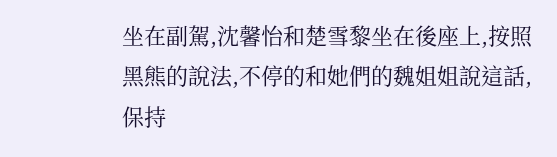坐在副駕,沈馨怡和楚雪黎坐在後座上,按照黑熊的說法,不停的和她們的魏姐姐說這話,保持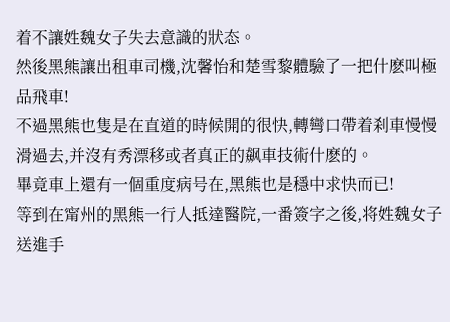着不讓姓魏女子失去意識的狀态。
然後黑熊讓出租車司機,沈馨怡和楚雪黎體驗了一把什麽叫極品飛車!
不過黑熊也隻是在直道的時候開的很快,轉彎口帶着刹車慢慢滑過去,并沒有秀漂移或者真正的飙車技術什麽的。
畢竟車上還有一個重度病号在,黑熊也是穩中求快而已!
等到在甯州的黑熊一行人抵達醫院,一番簽字之後,将姓魏女子送進手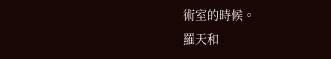術室的時候。
羅天和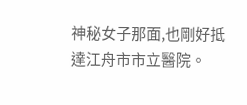神秘女子那面,也剛好抵達江舟市市立醫院。